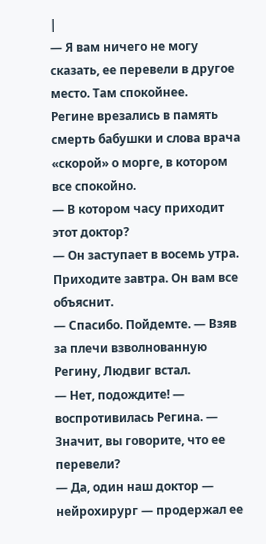|
— Я вам ничего не могу сказать, ее перевели в другое место. Там спокойнее.
Регине врезались в память смерть бабушки и слова врача «скорой» о морге, в котором все спокойно.
— В котором часу приходит этот доктор?
— Он заступает в восемь утра. Приходите завтра. Он вам все объяснит.
— Спасибо. Пойдемте. — Взяв за плечи взволнованную Регину, Людвиг встал.
— Нет, подождите! — воспротивилась Регина. — Значит, вы говорите, что ее перевели?
— Да, один наш доктор — нейрохирург — продержал ее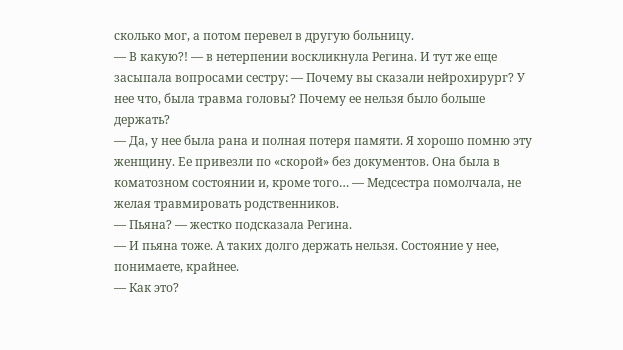сколько мог, а потом перевел в другую больницу.
— В какую?! — в нетерпении воскликнула Регина. И тут же еще засыпала вопросами сестру: — Почему вы сказали нейрохирург? У нее что, была травма головы? Почему ее нельзя было больше держать?
— Да, у нее была рана и полная потеря памяти. Я хорошо помню эту женщину. Ее привезли по «скорой» без документов. Она была в коматозном состоянии и, кроме того… — Медсестра помолчала, не желая травмировать родственников.
— Пьяна? — жестко подсказала Регина.
— И пьяна тоже. А таких долго держать нельзя. Состояние у нее, понимаете, крайнее.
— Как это?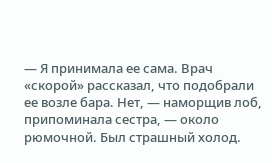— Я принимала ее сама. Врач «скорой» рассказал, что подобрали ее возле бара. Нет, — наморщив лоб, припоминала сестра, — около рюмочной. Был страшный холод.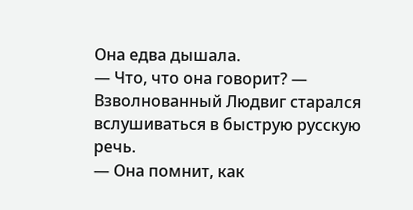Она едва дышала.
— Что, что она говорит? — Взволнованный Людвиг старался вслушиваться в быструю русскую речь.
— Она помнит, как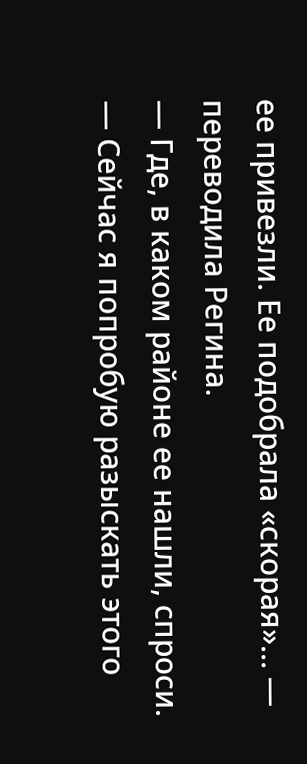ее привезли. Ее подобрала «скорая»… — переводила Регина.
— Где, в каком районе ее нашли, спроси.
— Сейчас я попробую разыскать этого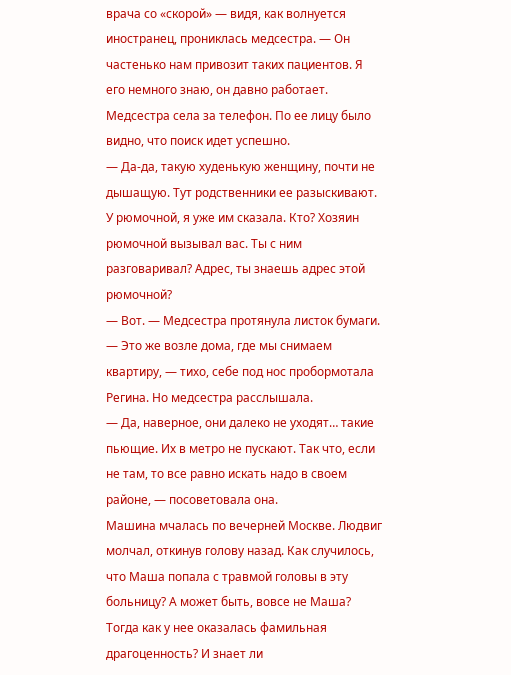врача со «скорой» — видя, как волнуется иностранец, прониклась медсестра. — Он частенько нам привозит таких пациентов. Я его немного знаю, он давно работает.
Медсестра села за телефон. По ее лицу было видно, что поиск идет успешно.
— Да-да, такую худенькую женщину, почти не дышащую. Тут родственники ее разыскивают. У рюмочной, я уже им сказала. Кто? Хозяин рюмочной вызывал вас. Ты с ним разговаривал? Адрес, ты знаешь адрес этой рюмочной?
— Вот. — Медсестра протянула листок бумаги.
— Это же возле дома, где мы снимаем квартиру, — тихо, себе под нос пробормотала Регина. Но медсестра расслышала.
— Да, наверное, они далеко не уходят… такие пьющие. Их в метро не пускают. Так что, если не там, то все равно искать надо в своем районе, — посоветовала она.
Машина мчалась по вечерней Москве. Людвиг молчал, откинув голову назад. Как случилось, что Маша попала с травмой головы в эту больницу? А может быть, вовсе не Маша? Тогда как у нее оказалась фамильная драгоценность? И знает ли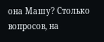она Машу? Столько вопросов, на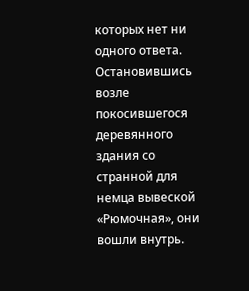которых нет ни одного ответа.
Остановившись возле покосившегося деревянного здания со странной для немца вывеской «Рюмочная», они вошли внутрь.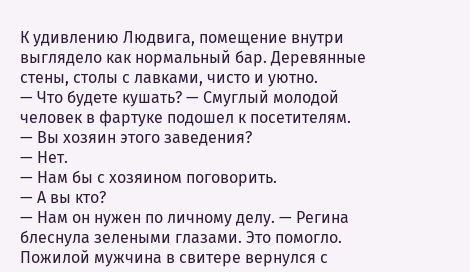К удивлению Людвига, помещение внутри выглядело как нормальный бар. Деревянные стены, столы с лавками, чисто и уютно.
— Что будете кушать? — Смуглый молодой человек в фартуке подошел к посетителям.
— Вы хозяин этого заведения?
— Нет.
— Нам бы с хозяином поговорить.
— А вы кто?
— Нам он нужен по личному делу. — Регина блеснула зелеными глазами. Это помогло.
Пожилой мужчина в свитере вернулся с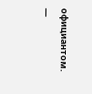официантом.
—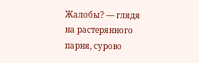Жалобы? — глядя на растерянного парня, сурово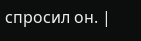спросил он. |